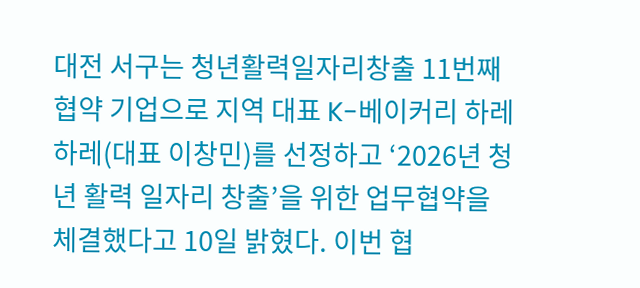대전 서구는 청년활력일자리창출 11번째 협약 기업으로 지역 대표 K-베이커리 하레하레(대표 이창민)를 선정하고 ‘2026년 청년 활력 일자리 창출’을 위한 업무협약을 체결했다고 10일 밝혔다. 이번 협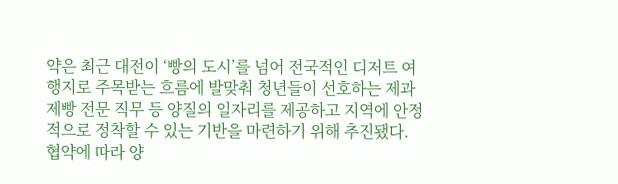약은 최근 대전이 ‘빵의 도시’를 넘어 전국적인 디저트 여행지로 주목받는 흐름에 발맞춰 청년들이 선호하는 제과제빵 전문 직무 등 양질의 일자리를 제공하고 지역에 안정적으로 정착할 수 있는 기반을 마련하기 위해 추진됐다. 협약에 따라 양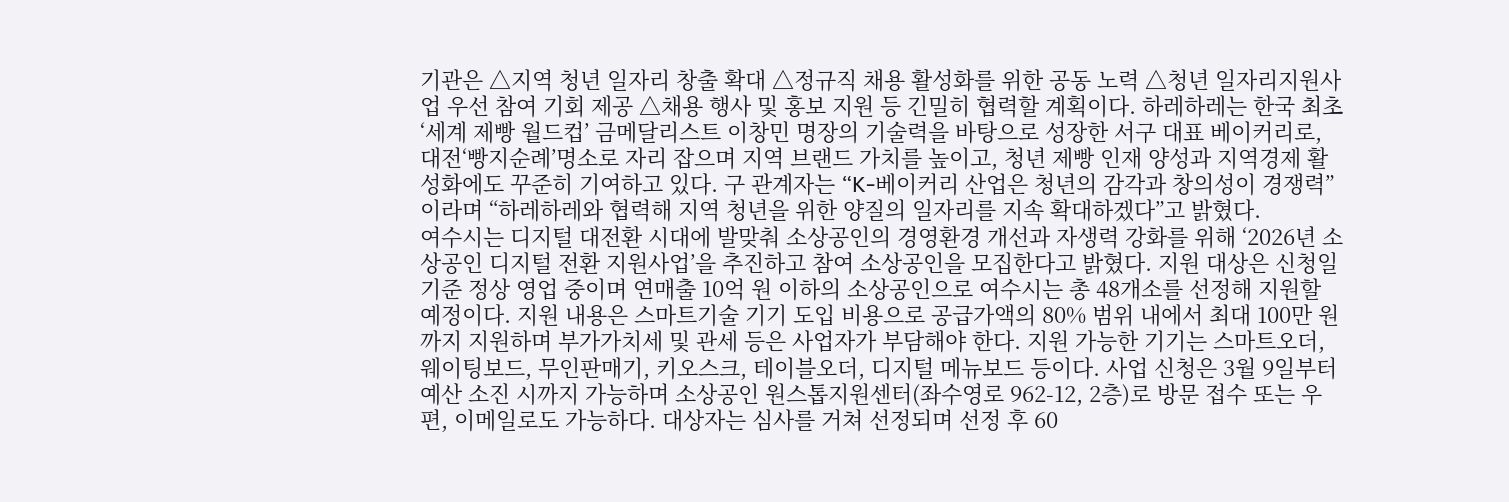기관은 △지역 청년 일자리 창출 확대 △정규직 채용 활성화를 위한 공동 노력 △청년 일자리지원사업 우선 참여 기회 제공 △채용 행사 및 홍보 지원 등 긴밀히 협력할 계획이다. 하레하레는 한국 최초 ‘세계 제빵 월드컵’ 금메달리스트 이창민 명장의 기술력을 바탕으로 성장한 서구 대표 베이커리로, 대전‘빵지순례’명소로 자리 잡으며 지역 브랜드 가치를 높이고, 청년 제빵 인재 양성과 지역경제 활성화에도 꾸준히 기여하고 있다. 구 관계자는 “K-베이커리 산업은 청년의 감각과 창의성이 경쟁력”이라며 “하레하레와 협력해 지역 청년을 위한 양질의 일자리를 지속 확대하겠다”고 밝혔다.
여수시는 디지털 대전환 시대에 발맞춰 소상공인의 경영환경 개선과 자생력 강화를 위해 ‘2026년 소상공인 디지털 전환 지원사업’을 추진하고 참여 소상공인을 모집한다고 밝혔다. 지원 대상은 신청일 기준 정상 영업 중이며 연매출 10억 원 이하의 소상공인으로 여수시는 총 48개소를 선정해 지원할 예정이다. 지원 내용은 스마트기술 기기 도입 비용으로 공급가액의 80% 범위 내에서 최대 100만 원까지 지원하며 부가가치세 및 관세 등은 사업자가 부담해야 한다. 지원 가능한 기기는 스마트오더, 웨이팅보드, 무인판매기, 키오스크, 테이블오더, 디지털 메뉴보드 등이다. 사업 신청은 3월 9일부터 예산 소진 시까지 가능하며 소상공인 원스톱지원센터(좌수영로 962-12, 2층)로 방문 접수 또는 우편, 이메일로도 가능하다. 대상자는 심사를 거쳐 선정되며 선정 후 60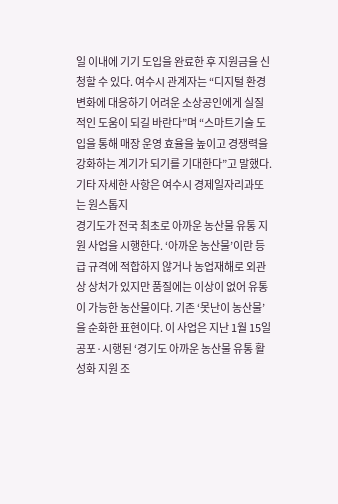일 이내에 기기 도입을 완료한 후 지원금을 신청할 수 있다. 여수시 관계자는 “디지털 환경 변화에 대응하기 어려운 소상공인에게 실질적인 도움이 되길 바란다”며 “스마트기술 도입을 통해 매장 운영 효율을 높이고 경쟁력을 강화하는 계기가 되기를 기대한다”고 말했다. 기타 자세한 사항은 여수시 경제일자리과또는 원스톱지
경기도가 전국 최초로 아까운 농산물 유통 지원 사업을 시행한다. ‘아까운 농산물’이란 등급 규격에 적합하지 않거나 농업재해로 외관상 상처가 있지만 품질에는 이상이 없어 유통이 가능한 농산물이다. 기존 ‘못난이 농산물’을 순화한 표현이다. 이 사업은 지난 1월 15일 공포·시행된 ‘경기도 아까운 농산물 유통 활성화 지원 조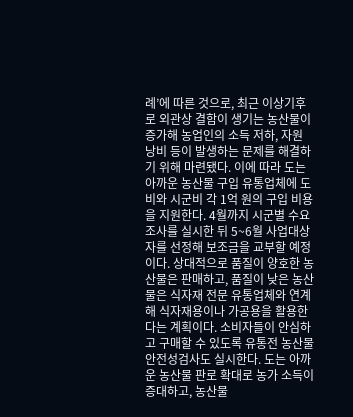례’에 따른 것으로, 최근 이상기후로 외관상 결함이 생기는 농산물이 증가해 농업인의 소득 저하, 자원 낭비 등이 발생하는 문제를 해결하기 위해 마련됐다. 이에 따라 도는 아까운 농산물 구입 유통업체에 도비와 시군비 각 1억 원의 구입 비용을 지원한다. 4월까지 시군별 수요조사를 실시한 뒤 5~6월 사업대상자를 선정해 보조금을 교부할 예정이다. 상대적으로 품질이 양호한 농산물은 판매하고, 품질이 낮은 농산물은 식자재 전문 유통업체와 연계해 식자재용이나 가공용을 활용한다는 계획이다. 소비자들이 안심하고 구매할 수 있도록 유통전 농산물 안전성검사도 실시한다. 도는 아까운 농산물 판로 확대로 농가 소득이 증대하고, 농산물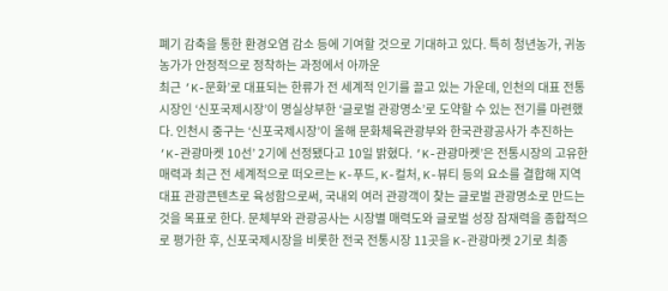폐기 감축을 통한 환경오염 감소 등에 기여할 것으로 기대하고 있다. 특히 청년농가, 귀농농가가 안정적으로 정착하는 과정에서 아까운
최근 ‘K-문화’로 대표되는 한류가 전 세계적 인기를 끌고 있는 가운데, 인천의 대표 전통시장인 ‘신포국제시장’이 명실상부한 ‘글로벌 관광명소’로 도약할 수 있는 전기를 마련했다. 인천시 중구는 ‘신포국제시장’이 올해 문화체육관광부와 한국관광공사가 추진하는 ‘K-관광마켓 10선’ 2기에 선정됐다고 10일 밝혔다. ‘K-관광마켓’은 전통시장의 고유한 매력과 최근 전 세계적으로 떠오르는 K-푸드, K-컬처, K-뷰티 등의 요소를 결합해 지역 대표 관광콘텐츠로 육성함으로써, 국내외 여러 관광객이 찾는 글로벌 관광명소로 만드는 것을 목표로 한다. 문체부와 관광공사는 시장별 매력도와 글로벌 성장 잠재력을 종합적으로 평가한 후, 신포국제시장을 비롯한 전국 전통시장 11곳을 K-관광마켓 2기로 최종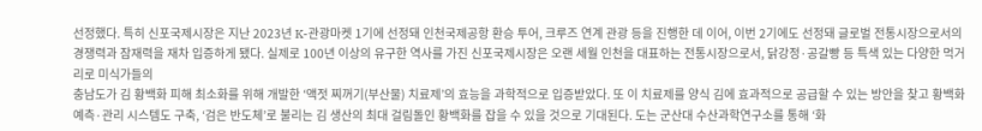선정했다. 특히 신포국제시장은 지난 2023년 K-관광마켓 1기에 선정돼 인천국제공항 환승 투어, 크루즈 연계 관광 등을 진행한 데 이어, 이번 2기에도 선정돼 글로벌 전통시장으로서의 경쟁력과 잠재력을 재차 입증하게 됐다. 실제로 100년 이상의 유구한 역사를 가진 신포국제시장은 오랜 세월 인천을 대표하는 전통시장으로서, 닭강정·공갈빵 등 특색 있는 다양한 먹거리로 미식가들의
충남도가 김 황백화 피해 최소화를 위해 개발한 ‘액젓 찌꺼기(부산물) 치료제’의 효능을 과학적으로 입증받았다. 또 이 치료제를 양식 김에 효과적으로 공급할 수 있는 방안을 찾고 황백화 예측·관리 시스템도 구축, ‘검은 반도체’로 불리는 김 생산의 최대 걸림돌인 황백화를 잡을 수 있을 것으로 기대된다. 도는 군산대 수산과학연구소를 통해 ‘화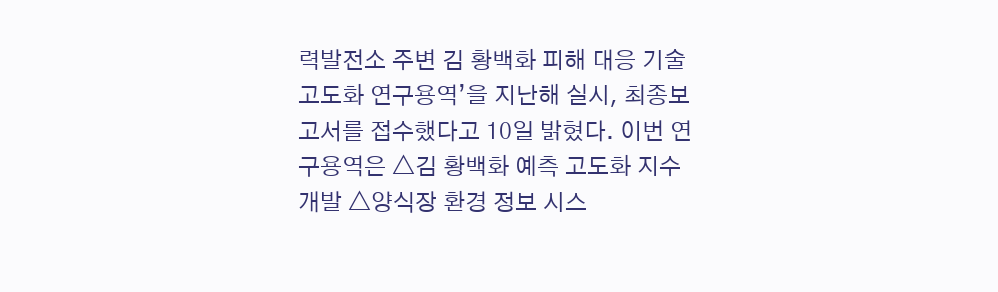력발전소 주변 김 황백화 피해 대응 기술 고도화 연구용역’을 지난해 실시, 최종보고서를 접수했다고 10일 밝혔다. 이번 연구용역은 △김 황백화 예측 고도화 지수 개발 △양식장 환경 정보 시스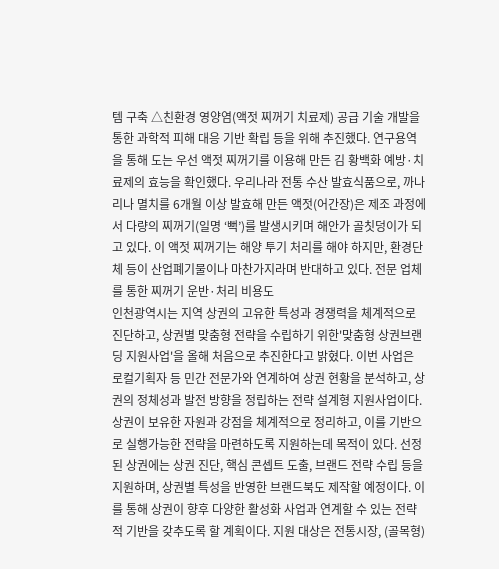템 구축 △친환경 영양염(액젓 찌꺼기 치료제) 공급 기술 개발을 통한 과학적 피해 대응 기반 확립 등을 위해 추진했다. 연구용역을 통해 도는 우선 액젓 찌꺼기를 이용해 만든 김 황백화 예방·치료제의 효능을 확인했다. 우리나라 전통 수산 발효식품으로, 까나리나 멸치를 6개월 이상 발효해 만든 액젓(어간장)은 제조 과정에서 다량의 찌꺼기(일명 ‘뻑’)를 발생시키며 해안가 골칫덩이가 되고 있다. 이 액젓 찌꺼기는 해양 투기 처리를 해야 하지만, 환경단체 등이 산업폐기물이나 마찬가지라며 반대하고 있다. 전문 업체를 통한 찌꺼기 운반·처리 비용도
인천광역시는 지역 상권의 고유한 특성과 경쟁력을 체계적으로 진단하고, 상권별 맞춤형 전략을 수립하기 위한'맞춤형 상권브랜딩 지원사업'을 올해 처음으로 추진한다고 밝혔다. 이번 사업은 로컬기획자 등 민간 전문가와 연계하여 상권 현황을 분석하고, 상권의 정체성과 발전 방향을 정립하는 전략 설계형 지원사업이다. 상권이 보유한 자원과 강점을 체계적으로 정리하고, 이를 기반으로 실행가능한 전략을 마련하도록 지원하는데 목적이 있다. 선정된 상권에는 상권 진단, 핵심 콘셉트 도출, 브랜드 전략 수립 등을 지원하며, 상권별 특성을 반영한 브랜드북도 제작할 예정이다. 이를 통해 상권이 향후 다양한 활성화 사업과 연계할 수 있는 전략적 기반을 갖추도록 할 계획이다. 지원 대상은 전통시장, (골목형)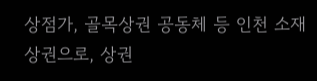상점가, 골목상권 공동체 등 인천 소재 상권으로, 상권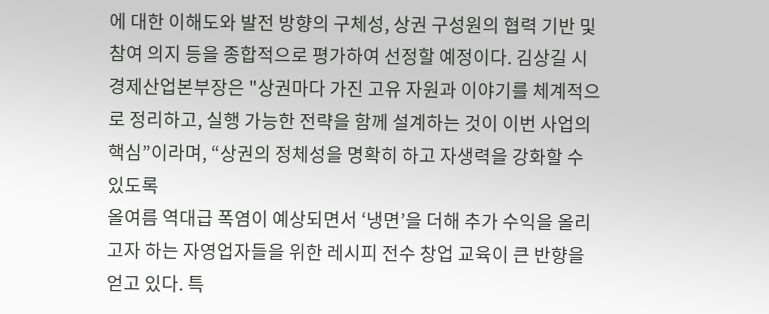에 대한 이해도와 발전 방향의 구체성, 상권 구성원의 협력 기반 및 참여 의지 등을 종합적으로 평가하여 선정할 예정이다. 김상길 시 경제산업본부장은 "상권마다 가진 고유 자원과 이야기를 체계적으로 정리하고, 실행 가능한 전략을 함께 설계하는 것이 이번 사업의 핵심”이라며, “상권의 정체성을 명확히 하고 자생력을 강화할 수 있도록
올여름 역대급 폭염이 예상되면서 ‘냉면’을 더해 추가 수익을 올리고자 하는 자영업자들을 위한 레시피 전수 창업 교육이 큰 반향을 얻고 있다. 특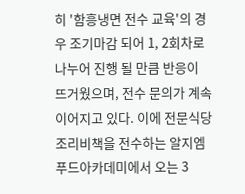히 '함흥냉면 전수 교육'의 경우 조기마감 되어 1, 2회차로 나누어 진행 될 만큼 반응이 뜨거웠으며, 전수 문의가 계속 이어지고 있다. 이에 전문식당 조리비책을 전수하는 알지엠푸드아카데미에서 오는 3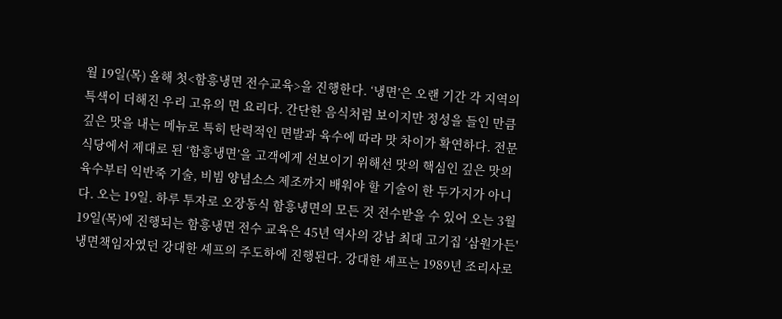월 19일(목) 올해 첫<함흥냉면 전수교육>을 진행한다. ‘냉면’은 오랜 기간 각 지역의 특색이 더해진 우리 고유의 면 요리다. 간단한 음식처럼 보이지만 정성을 들인 만큼 깊은 맛을 내는 메뉴로 특히 탄력적인 면발과 육수에 따라 맛 차이가 확연하다. 전문식당에서 제대로 된 ‘함흥냉면’을 고객에게 선보이기 위해선 맛의 핵심인 깊은 맛의 육수부터 익반죽 기술, 비빔 양념소스 제조까지 배워야 할 기술이 한 두가지가 아니다. 오는 19일. 하루 투자로 오장동식 함흥냉면의 모든 것 전수받을 수 있어 오는 3월 19일(목)에 진행되는 함흥냉면 전수 교육은 45년 역사의 강남 최대 고기집 ‘삼원가든' 냉면책임자였던 강대한 셰프의 주도하에 진행된다. 강대한 셰프는 1989년 조리사로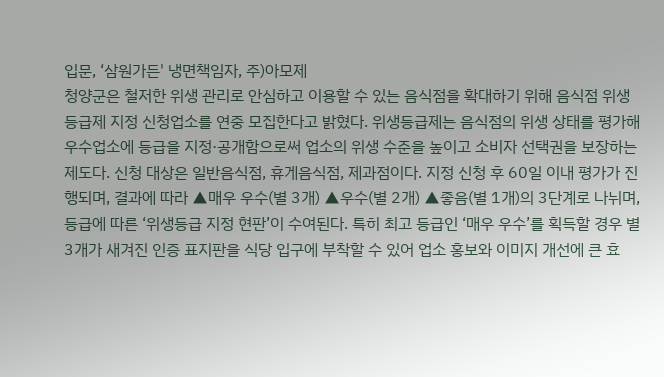입문, ‘삼원가든' 냉면책임자, 주)아모제
청양군은 철저한 위생 관리로 안심하고 이용할 수 있는 음식점을 확대하기 위해 음식점 위생등급제 지정 신청업소를 연중 모집한다고 밝혔다. 위생등급제는 음식점의 위생 상태를 평가해 우수업소에 등급을 지정·공개함으로써 업소의 위생 수준을 높이고 소비자 선택권을 보장하는 제도다. 신청 대상은 일반음식점, 휴게음식점, 제과점이다. 지정 신청 후 60일 이내 평가가 진행되며, 결과에 따라 ▲매우 우수(별 3개) ▲우수(별 2개) ▲좋음(별 1개)의 3단계로 나뉘며, 등급에 따른 ‘위생등급 지정 현판’이 수여된다. 특히 최고 등급인 ‘매우 우수’를 획득할 경우 별 3개가 새겨진 인증 표지판을 식당 입구에 부착할 수 있어 업소 홍보와 이미지 개선에 큰 효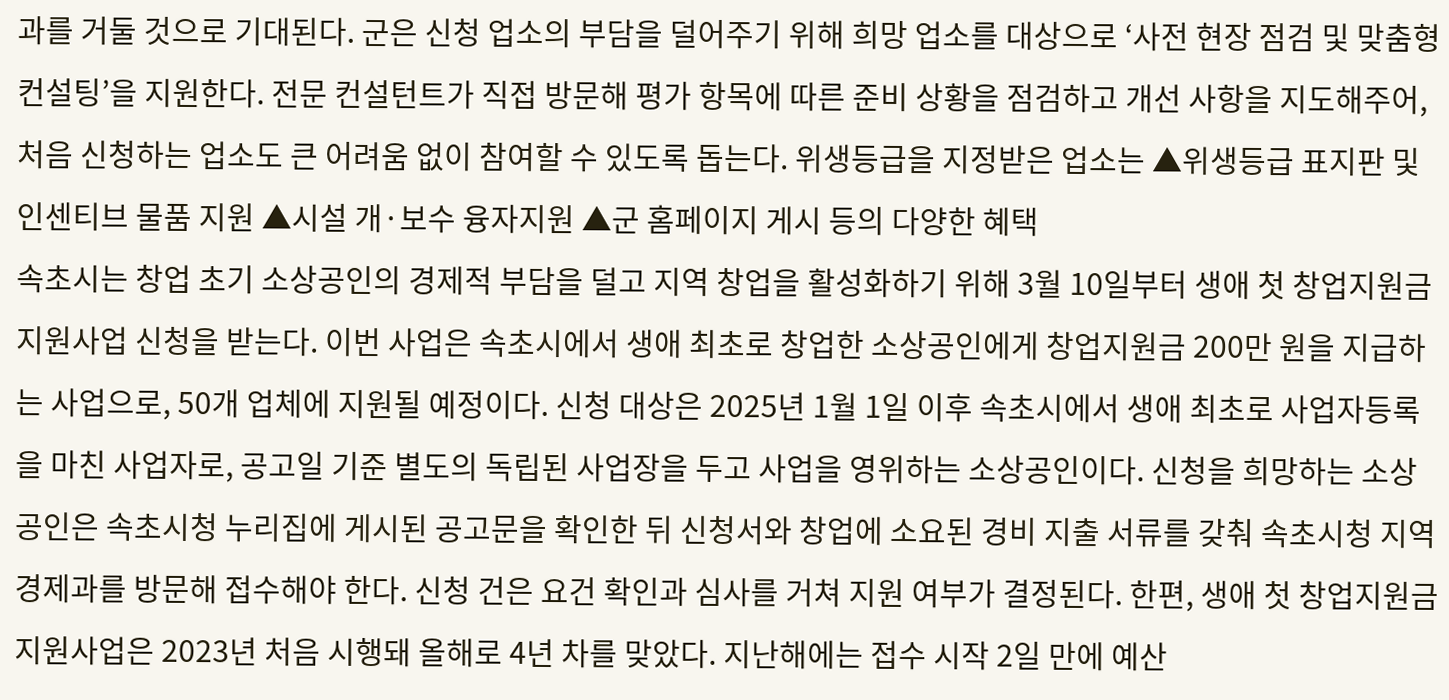과를 거둘 것으로 기대된다. 군은 신청 업소의 부담을 덜어주기 위해 희망 업소를 대상으로 ‘사전 현장 점검 및 맞춤형 컨설팅’을 지원한다. 전문 컨설턴트가 직접 방문해 평가 항목에 따른 준비 상황을 점검하고 개선 사항을 지도해주어, 처음 신청하는 업소도 큰 어려움 없이 참여할 수 있도록 돕는다. 위생등급을 지정받은 업소는 ▲위생등급 표지판 및 인센티브 물품 지원 ▲시설 개·보수 융자지원 ▲군 홈페이지 게시 등의 다양한 혜택
속초시는 창업 초기 소상공인의 경제적 부담을 덜고 지역 창업을 활성화하기 위해 3월 10일부터 생애 첫 창업지원금 지원사업 신청을 받는다. 이번 사업은 속초시에서 생애 최초로 창업한 소상공인에게 창업지원금 200만 원을 지급하는 사업으로, 50개 업체에 지원될 예정이다. 신청 대상은 2025년 1월 1일 이후 속초시에서 생애 최초로 사업자등록을 마친 사업자로, 공고일 기준 별도의 독립된 사업장을 두고 사업을 영위하는 소상공인이다. 신청을 희망하는 소상공인은 속초시청 누리집에 게시된 공고문을 확인한 뒤 신청서와 창업에 소요된 경비 지출 서류를 갖춰 속초시청 지역경제과를 방문해 접수해야 한다. 신청 건은 요건 확인과 심사를 거쳐 지원 여부가 결정된다. 한편, 생애 첫 창업지원금 지원사업은 2023년 처음 시행돼 올해로 4년 차를 맞았다. 지난해에는 접수 시작 2일 만에 예산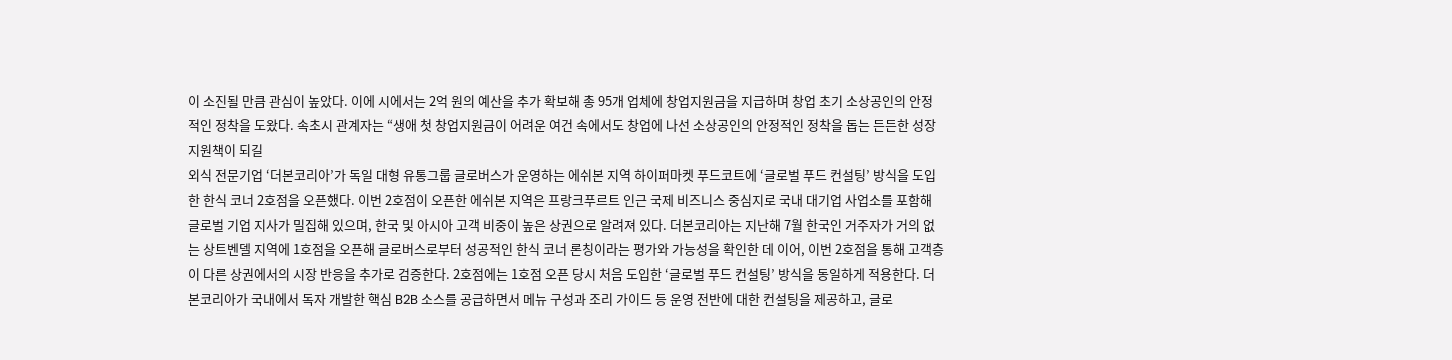이 소진될 만큼 관심이 높았다. 이에 시에서는 2억 원의 예산을 추가 확보해 총 95개 업체에 창업지원금을 지급하며 창업 초기 소상공인의 안정적인 정착을 도왔다. 속초시 관계자는 “생애 첫 창업지원금이 어려운 여건 속에서도 창업에 나선 소상공인의 안정적인 정착을 돕는 든든한 성장 지원책이 되길
외식 전문기업 ‘더본코리아’가 독일 대형 유통그룹 글로버스가 운영하는 에쉬본 지역 하이퍼마켓 푸드코트에 ‘글로벌 푸드 컨설팅’ 방식을 도입한 한식 코너 2호점을 오픈했다. 이번 2호점이 오픈한 에쉬본 지역은 프랑크푸르트 인근 국제 비즈니스 중심지로 국내 대기업 사업소를 포함해 글로벌 기업 지사가 밀집해 있으며, 한국 및 아시아 고객 비중이 높은 상권으로 알려져 있다. 더본코리아는 지난해 7월 한국인 거주자가 거의 없는 상트벤델 지역에 1호점을 오픈해 글로버스로부터 성공적인 한식 코너 론칭이라는 평가와 가능성을 확인한 데 이어, 이번 2호점을 통해 고객층이 다른 상권에서의 시장 반응을 추가로 검증한다. 2호점에는 1호점 오픈 당시 처음 도입한 ‘글로벌 푸드 컨설팅’ 방식을 동일하게 적용한다. 더본코리아가 국내에서 독자 개발한 핵심 B2B 소스를 공급하면서 메뉴 구성과 조리 가이드 등 운영 전반에 대한 컨설팅을 제공하고, 글로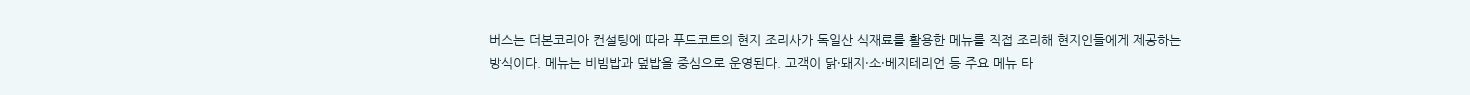버스는 더본코리아 컨설팅에 따라 푸드코트의 현지 조리사가 독일산 식재료를 활용한 메뉴를 직접 조리해 현지인들에게 제공하는 방식이다. 메뉴는 비빔밥과 덮밥을 중심으로 운영된다. 고객이 닭·돼지·소·베지테리언 등 주요 메뉴 타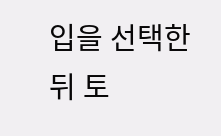입을 선택한 뒤 토